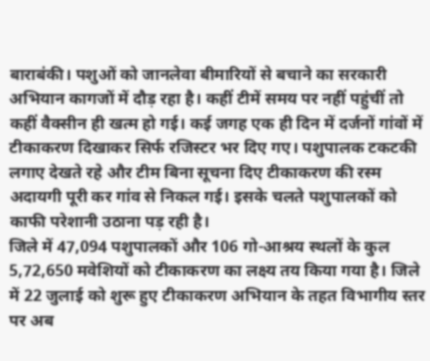बाराबंकी। पशुओं को जानलेवा बीमारियों से बचाने का सरकारी अभियान कागजों में दौड़ रहा है। कहीं टीमें समय पर नहीं पहुंचीं तो कहीं वैक्सीन ही खत्म हो गई। कई जगह एक ही दिन में दर्जनों गांवों में टीकाकरण दिखाकर सिर्फ रजिस्टर भर दिए गए। पशुपालक टकटकी लगाए देखते रहे और टीम बिना सूचना दिए टीकाकरण की रस्म अदायगी पूरी कर गांव से निकल गई। इसके चलते पशुपालकों को काफी परेशानी उठाना पड़ रही है।
जिले में 47,094 पशुपालकों और 106 गो-आश्रय स्थलों के कुल 5,72,650 मवेशियों को टीकाकरण का लक्ष्य तय किया गया है। जिले में 22 जुलाई को शुरू हुए टीकाकरण अभियान के तहत विभागीय स्तर पर अब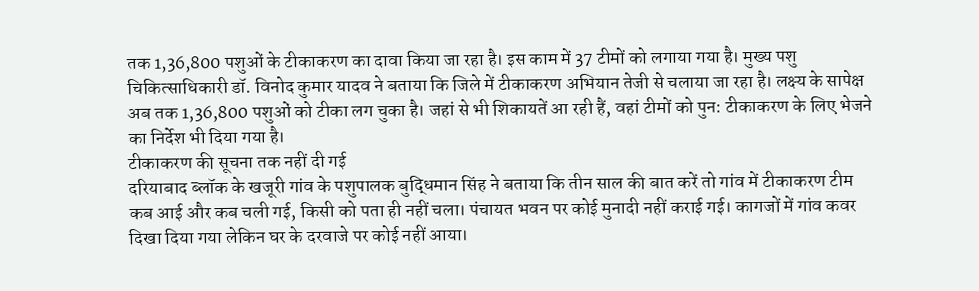तक 1,36,800 पशुओं के टीकाकरण का दावा किया जा रहा है। इस काम में 37 टीमों को लगाया गया है। मुख्य पशु चिकित्साधिकारी डॉ. विनोद कुमार यादव ने बताया कि जिले में टीकाकरण अभियान तेजी से चलाया जा रहा है। लक्ष्य के सापेक्ष अब तक 1,36,800 पशुओं को टीका लग चुका है। जहां से भी शिकायतें आ रही हैं, वहां टीमों को पुन: टीकाकरण के लिए भेजने का निर्देश भी दिया गया है।
टीकाकरण की सूचना तक नहीं दी गई
दरियाबाद ब्लॉक के खजूरी गांव के पशुपालक बुद्धिमान सिंह ने बताया कि तीन साल की बात करें तो गांव में टीकाकरण टीम कब आई और कब चली गई, किसी को पता ही नहीं चला। पंचायत भवन पर कोई मुनादी नहीं कराई गई। कागजों में गांव कवर दिखा दिया गया लेकिन घर के दरवाजे पर कोई नहीं आया।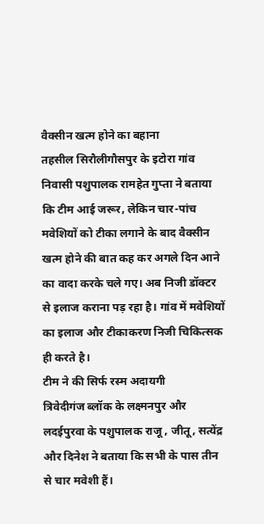वैक्सीन खत्म होने का बहाना
तहसील सिरौलीगौसपुर के इटोरा गांव निवासी पशुपालक रामहेत गुप्ता ने बताया कि टीम आई जरूर, लेकिन चार-पांच मवेशियों को टीका लगाने के बाद वैक्सीन खत्म होने की बात कह कर अगले दिन आने का वादा करके चले गए। अब निजी डॉक्टर से इलाज कराना पड़ रहा है। गांव में मवेशियों का इलाज और टीकाकरण निजी चिकित्सक ही करते है।
टीम ने की सिर्फ रस्म अदायगी
त्रिवेदीगंज ब्लॉक के लक्ष्मनपुर और लदईपुरवा के पशुपालक राजू , जीतू, सत्येंद्र और दिनेश ने बताया कि सभी के पास तीन से चार मवेशी हैं।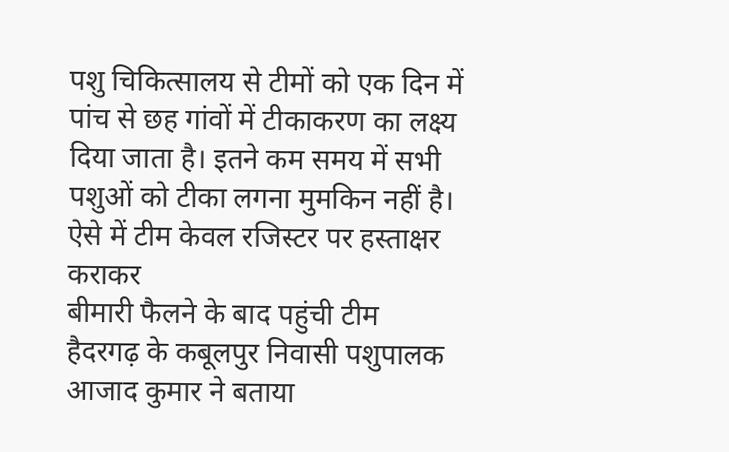पशु चिकित्सालय से टीमों को एक दिन में पांच से छह गांवों में टीकाकरण का लक्ष्य दिया जाता है। इतने कम समय में सभी पशुओं को टीका लगना मुमकिन नहीं है। ऐसे में टीम केवल रजिस्टर पर हस्ताक्षर कराकर
बीमारी फैलने के बाद पहुंची टीम
हैदरगढ़ के कबूलपुर निवासी पशुपालक आजाद कुमार ने बताया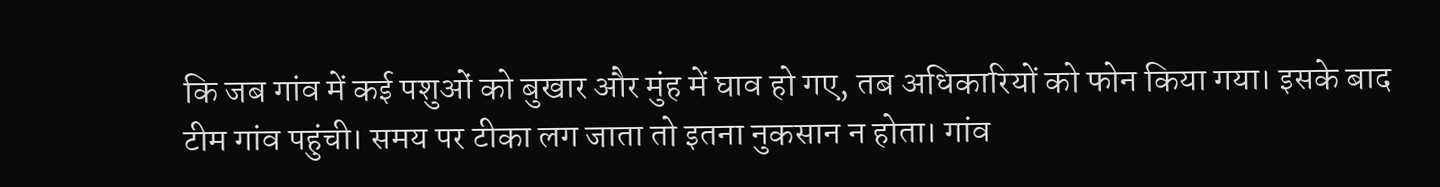कि जब गांव में कई पशुओं को बुखार और मुंह में घाव हो गए, तब अधिकारियों को फोन किया गया। इसके बाद टीम गांव पहुंची। समय पर टीका लग जाता तो इतना नुकसान न होता। गांव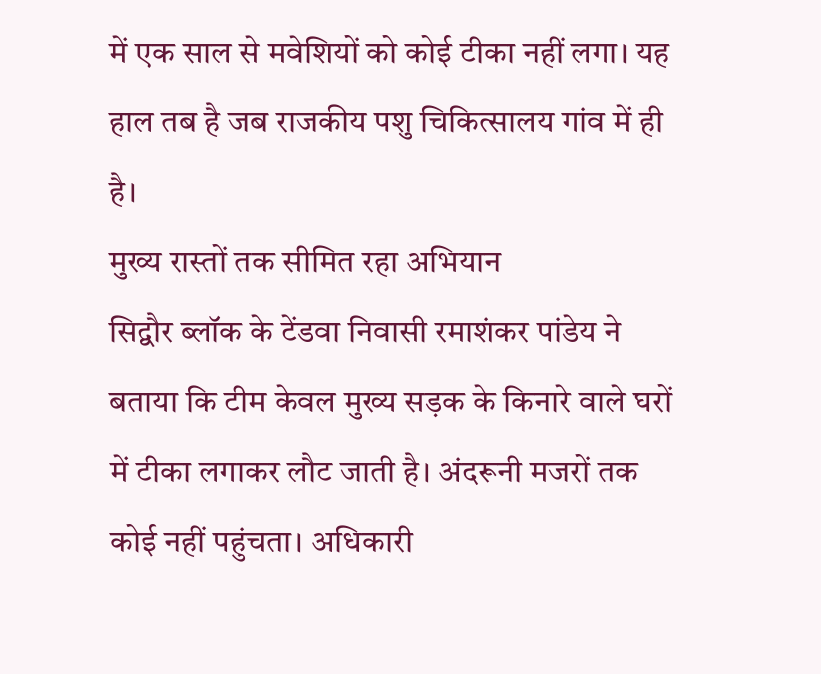में एक साल से मवेशियों को कोई टीका नहीं लगा। यह हाल तब है जब राजकीय पशु चिकित्सालय गांव में ही है।
मुख्य रास्तों तक सीमित रहा अभियान
सिद्वौर ब्लॉक के टेंडवा निवासी रमाशंकर पांडेय ने बताया कि टीम केवल मुख्य सड़क के किनारे वाले घरों में टीका लगाकर लौट जाती है। अंदरूनी मजरों तक कोई नहीं पहुंचता। अधिकारी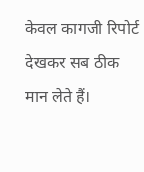केवल कागजी रिपोर्ट देखकर सब ठीक मान लेते हैं।